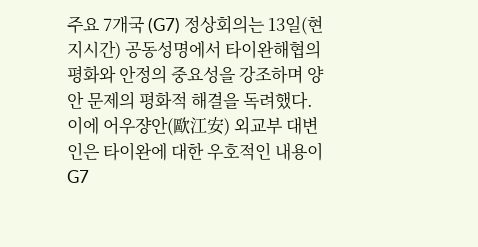주요 7개국 (G7) 정상회의는 13일(현지시간) 공동성명에서 타이완해협의 평화와 안정의 중요성을 강조하며 양안 문제의 평화적 해결을 독려했다.
이에 어우쟝안(歐江安) 외교부 대변인은 타이완에 대한 우호적인 내용이 G7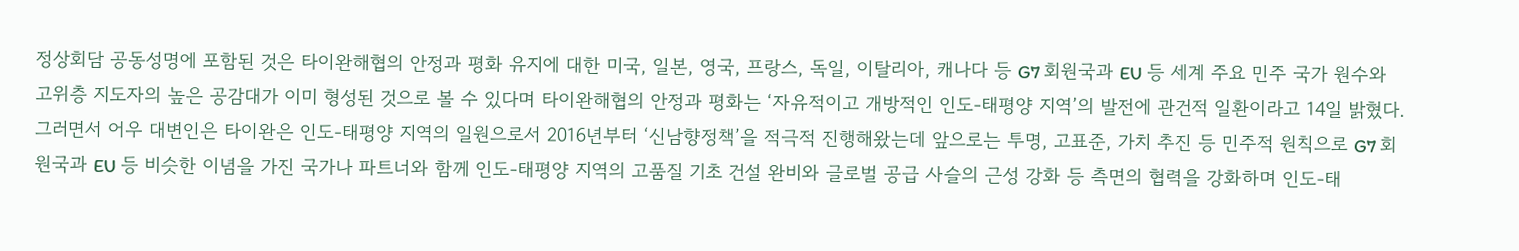정상회담 공동성명에 포함된 것은 타이완해협의 안정과 평화 유지에 대한 미국, 일본, 영국, 프랑스, 독일, 이탈리아, 캐나다 등 G7 회원국과 EU 등 세계 주요 민주 국가 원수와 고위층 지도자의 높은 공감대가 이미 형성된 것으로 볼 수 있다며 타이완해협의 안정과 평화는 ‘자유적이고 개방적인 인도-태평양 지역’의 발전에 관건적 일환이라고 14일 밝혔다.
그러면서 어우 대변인은 타이완은 인도-태평양 지역의 일원으로서 2016년부터 ‘신남향정책’을 적극적 진행해왔는데 앞으로는 투명, 고표준, 가치 추진 등 민주적 원칙으로 G7 회원국과 EU 등 비슷한 이념을 가진 국가나 파트너와 함께 인도-태평양 지역의 고품질 기초 건설 완비와 글로벌 공급 사슬의 근성 강화 등 측면의 협력을 강화하며 인도-태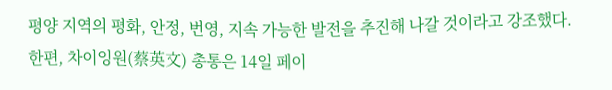평양 지역의 평화, 안정, 번영, 지속 가능한 발전을 추진해 나갈 것이라고 강조했다.
한편, 차이잉원(蔡英文) 총통은 14일 페이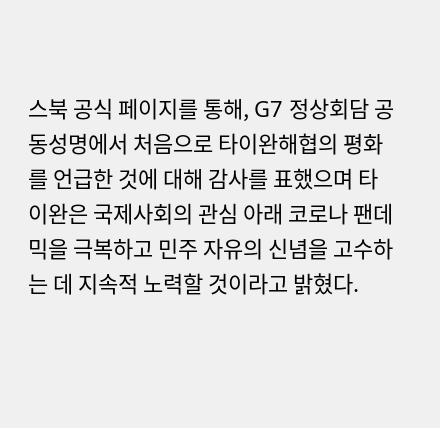스북 공식 페이지를 통해, G7 정상회담 공동성명에서 처음으로 타이완해협의 평화를 언급한 것에 대해 감사를 표했으며 타이완은 국제사회의 관심 아래 코로나 팬데믹을 극복하고 민주 자유의 신념을 고수하는 데 지속적 노력할 것이라고 밝혔다.